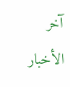آخر الأخبار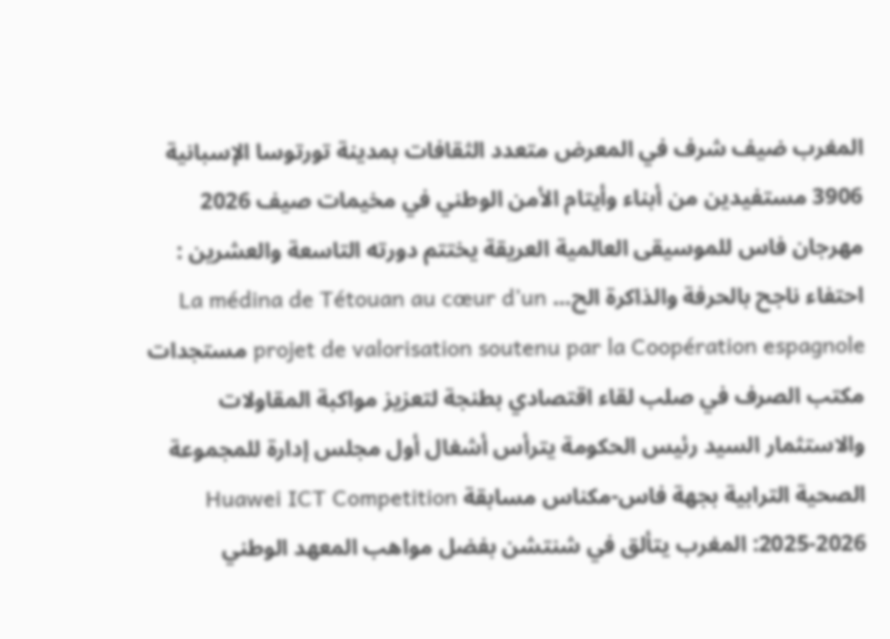المغرب ضيف شرف في المعرض متعدد الثقافات بمدينة تورتوسا الإسبانية 3906 مستفيدين من أبناء وأيتام الأمن الوطني في مخيمات صيف 2026 مهرجان فاس للموسيقى العالمية العريقة يختتم دورته التاسعة والعشرين : احتفاء ناجح بالحرفة والذاكرة الح... La médina de Tétouan au cœur d’un projet de valorisation soutenu par la Coopération espagnole مستجدات مكتب الصرف في صلب لقاء اقتصادي بطنجة لتعزيز مواكبة المقاولات والاستثمار السيد رئيس الحكومة يترأس أشغال أول مجلس إدارة للمجموعة الصحية الترابية بجهة فاس-مكناس مسابقة Huawei ICT Competition 2025-2026: المغرب يتألق في شنتشن بفضل مواهب المعهد الوطني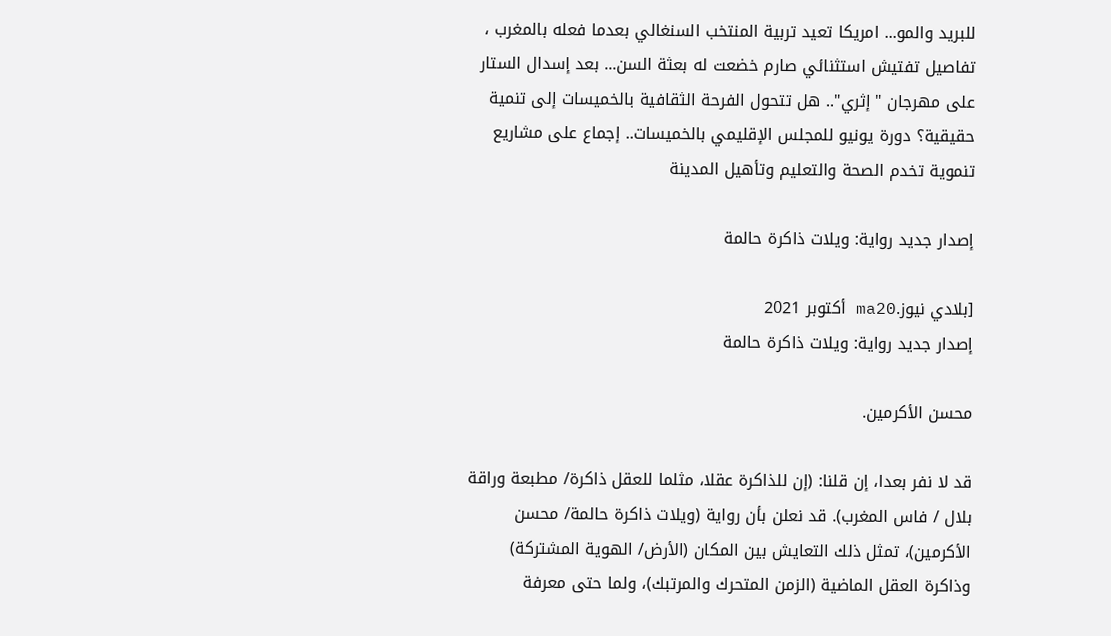للبريد والمو... امريكا تعيد تربية المنتخب السنغالي بعدما فعله بالمغرب ، تفاصيل تفتيش استثنائي صارم خضعت له بعثة السن... بعد إسدال الستار على مهرجان "إثري".. هل تتحول الفرحة الثقافية بالخميسات إلى تنمية حقيقية؟ دورة يونيو للمجلس الإقليمي بالخميسات.. إجماع على مشاريع تنموية تخدم الصحة والتعليم وتأهيل المدينة

إصدار جديد رواية: ويلات ذاكرة حالمة

[بلادي نيوز.ma20 أكتوبر 2021
إصدار جديد رواية: ويلات ذاكرة حالمة

محسن الأكرمين.

قد لا نفر بعدا، إن قلنا: (إن للذاكرة عقلا، مثلما للعقل ذاكرة/ مطبعة وراقة بلال / فاس المغرب). قد نعلن بأن رواية (ويلات ذاكرة حالمة/ محسن الأكرمين)، تمثل ذلك التعايش بين المكان (الأرض/ الهوية المشتركة) وذاكرة العقل الماضية (الزمن المتحرك والمرتبك)، ولما حتى معرفة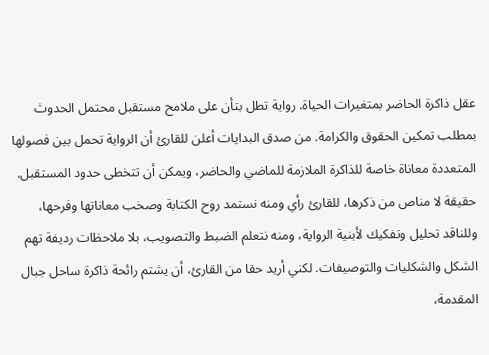عقل ذاكرة الحاضر بمتغيرات الحياة. رواية تطل بتأن على ملامح مستقبل محتمل الحدوث بمطلب تمكين الحقوق والكرامة. من صدق البدايات أعلن للقارئ أن الرواية تحمل بين فصولها المتعددة معاناة خاصة للذاكرة الملازمة للماضي والحاضر، ويمكن أن تتخطى حدود المستقبل.
حقيقة لا مناص من ذكرها، للقارئ رأي ومنه نستمد روح الكتابة وصخب معاناتها وفرحها، وللناقد تحليل وتفكيك لأبنية الرواية، ومنه نتعلم الضبط والتصويب، بلا ملاحظات رديفة تهم الشكل والشكليات والتوصيفات. لكني أريد حقا من القارئ، أن يشتم رائحة ذاكرة ساحل جبال المقدمة،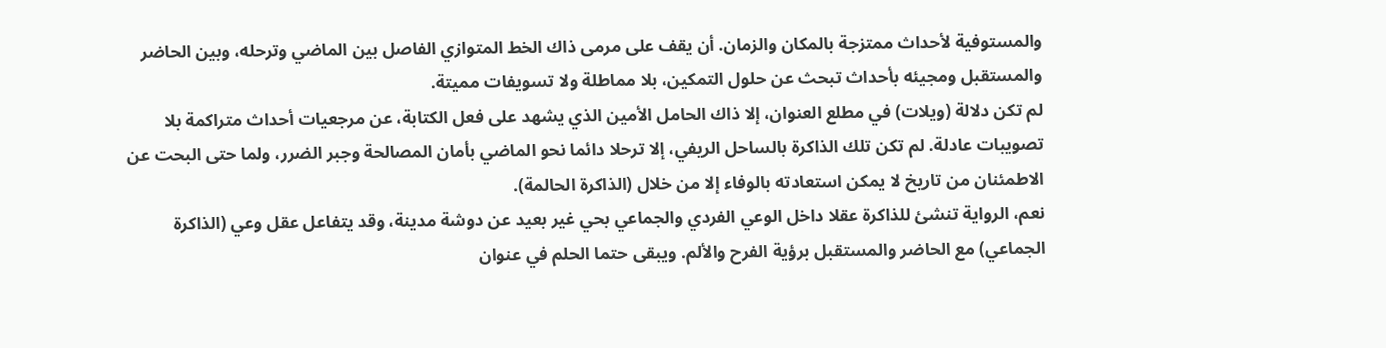والمستوفية لأحداث ممتزجة بالمكان والزمان. أن يقف على مرمى ذاك الخط المتوازي الفاصل بين الماضي وترحله، وبين الحاضر والمستقبل ومجيئه بأحداث تبحث عن حلول التمكين، بلا مماطلة ولا تسويفات مميتة.
لم تكن دلالة (ويلات) في مطلع العنوان، إلا ذاك الحامل الأمين الذي يشهد على فعل الكتابة، عن مرجعيات أحداث متراكمة بلا تصويبات عادلة. لم تكن تلك الذاكرة بالساحل الريفي، إلا ترحلا دائما نحو الماضي بأمان المصالحة وجبر الضرر، ولما حتى البحت عن الاطمئنان من تاريخ لا يمكن استعادته بالوفاء إلا من خلال (الذاكرة الحالمة).
نعم، الرواية تنشئ للذاكرة عقلا داخل الوعي الفردي والجماعي بحي غير بعيد عن دوشة مدينة، وقد يتفاعل عقل وعي (الذاكرة الجماعي) مع الحاضر والمستقبل برؤية الفرح والألم. ويبقى حتما الحلم في عنوان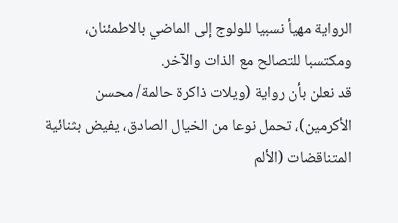الرواية مهيأ نسبيا للولوج إلى الماضي بالاطمئنان، ومكتسبا للتصالح مع الذات والآخر.
قد نعلن بأن رواية (ويلات ذاكرة حالمة/ محسن الأكرمين)، تحمل نوعا من الخيال الصادق، يفيض بثنائية المتناقضات (الألم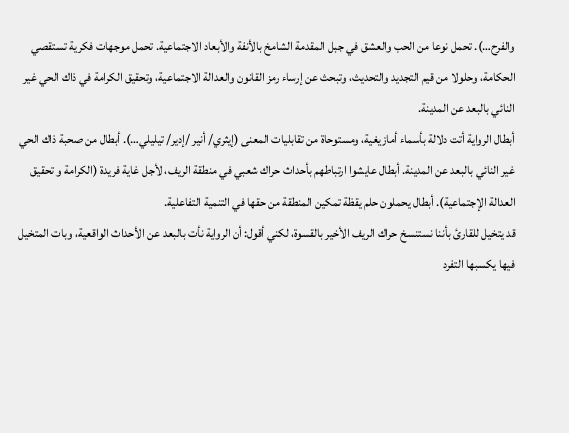والفرح…). تحمل نوعا من الحب والعشق في جبل المقدمة الشامخ بالأنفة والأبعاد الاجتماعية. تحمل موجهات فكرية تستقصي الحكامة، وحلولا من قيم التجديد والتحديث، وتبحث عن إرساء رمز القانون والعدالة الاجتماعية، وتحقيق الكرامة في ذاك الحي غير النائي بالبعد عن المدينة.
أبطال الرواية أتت دلالة بأسماء أمازيغية، ومستوحاة من تقابليات المعنى (إيثري/ أنير /إدير/ تيليلي…). أبطال من صحبة ذاك الحي غير النائي بالبعد عن المدينة. أبطال عايشوا ارتباطهم بأحداث حراك شعبي في منطقة الريف، لأجل غاية فريدة (الكرامة و تحقيق العدالة الإجتماعية). أبطال يحملون حلم يقظة تمكين المنطقة من حقها في التنمية التفاعلية.
قد يتخيل للقارئ بأننا نستنسخ حراك الريف الأخير بالقسوة، لكني أقول: أن الرواية نأت بالبعد عن الأحداث الواقعية، وبات المتخيل فيها يكسبها التفرد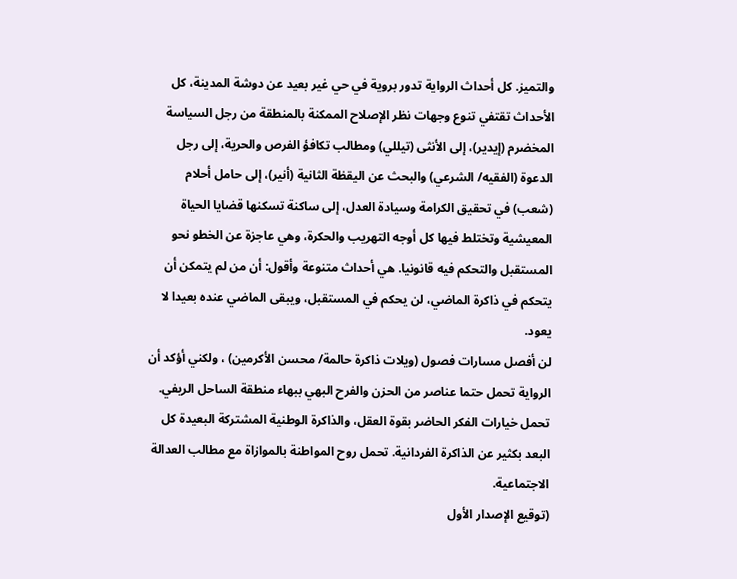والتميز. كل أحداث الرواية تدور بروية في حي غير بعيد عن دوشة المدينة، كل الأحداث تقتفي تنوع وجهات نظر الإصلاح الممكنة بالمنطقة من رجل السياسة المخضرم (إيدير)، إلى الأنثى (تيللي) ومطالب تكافؤ الفرص والحرية، إلى رجل الدعوة (الفقيه/ الشرعي) والبحث عن اليقظة الثانية (أنير)، إلى حامل أحلام (شعب) في تحقيق الكرامة وسيادة العدل، إلى ساكنة تسكنها قضايا الحياة المعيشية وتختلط فيها كل أوجه التهريب والحكرة، وهي عاجزة عن الخطو نحو المستقبل والتحكم فيه قانونيا. هي أحداث متنوعة وأقول: أن من لم يتمكن أن يتحكم في ذاكرة الماضي، لن يحكم في المستقبل، ويبقى الماضي عنده بعيدا لا يعود.
لن أفصل مسارات فصول (ويلات ذاكرة حالمة/ محسن الأكرمين) ، ولكني أؤكد أن الرواية تحمل حتما عناصر من الحزن والفرح البهي ببهاء منطقة الساحل الريفي. تحمل خيارات الفكر الحاضر بقوة العقل، والذاكرة الوطنية المشتركة البعيدة كل البعد بكثير عن الذاكرة الفردانية. تحمل روح المواطنة بالموازاة مع مطالب العدالة الاجتماعية.
(توقيع الإصدار الأول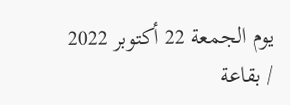يوم الجمعة 22 أكتوبر 2022 / بقاعة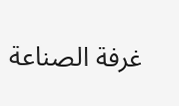غرفة الصناعة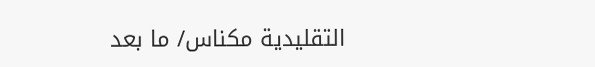التقليدية مكناس/ ما بعد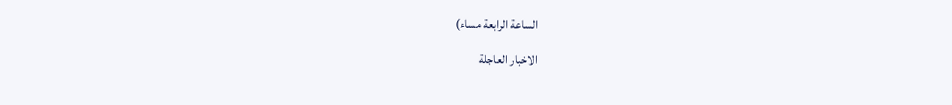الساعة الرابعة مساء)

الاخبار العاجلة